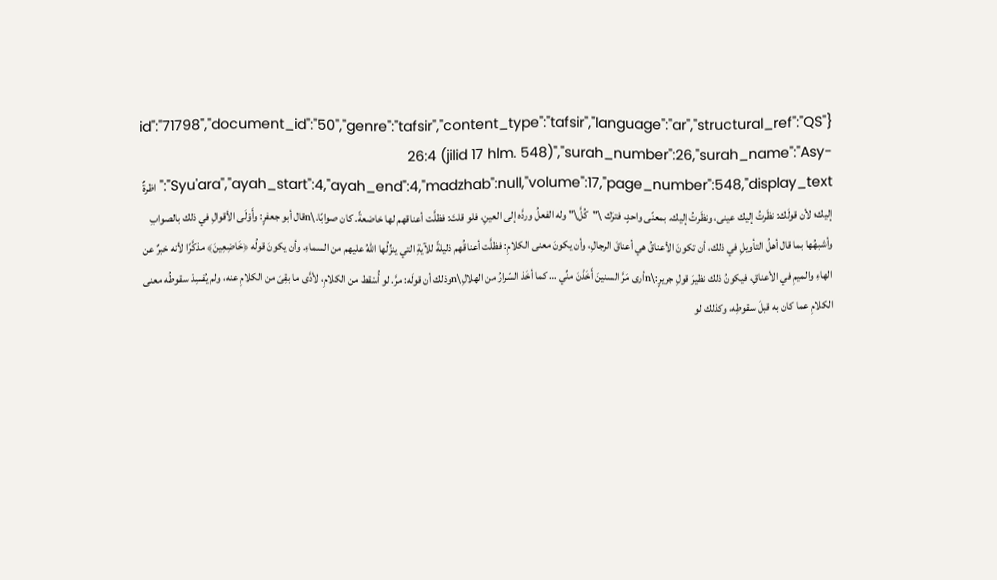{"id":"71798","document_id":"50","genre":"tafsir","content_type":"tafsir","language":"ar","structural_ref":"QS 26:4 (jilid 17 hlm. 548)","surah_number":26,"surah_name":"Asy-Syu'ara","ayah_start":4,"ayah_end":4,"madzhab":null,"volume":17,"page_number":548,"display_text":"اظرةٌ إليك؛ لأن قولَك: نظَرتُ إليك عينى، ونظَرتُ إليك. بمعنًى واحدٍ، فترَك \"كُلَّ\" وله الفعلُ وردَّه إلى العينِ، فلو قلتَ: فظلَّت أعناقهم لها خاضعةً. كان صوابًا.\nقال أبو جعفرٍ: وأَوْلَى الأقوالِ في ذلك بالصوابِ وأشبهُها بما قال أهلُ التأويلِ في ذلك، أن تكونَ الأعناقُ هي أعناقَ الرجالِ، وأن يكونَ معنى الكلامِ: فظلَّت أعناقُهم ذليلةً للآيةِ التي ينزِّلُها اللهُ عليهم من السماءِ. وأن يكونَ قولُه ﴿خَاضِعِينَ﴾ مذكَّرًا لأنه خبرٌ عن الهاءِ والميمِ في الأعناقِ، فيكونُ ذلك نظيرَ قولِ جريرٍ:\nأرى مَرَّ السنينَ أَخَذْنَ منِّي … كما أخَذ السّرارُ من الهلالِ\nوذلك أن قولَه: مرَّ. لو أُسْقط من الكلامِ، لأدَّى ما بقِىَ من الكلامِ عنه، ولم يُفسِدْ سقوطُه معنى الكلامِ عما كان به قبلَ سقوطِه، وكذلك لو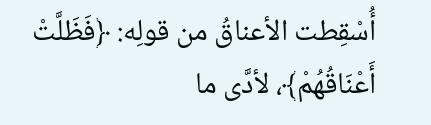أُسْقِطت الأعناقُ من قولِه: ﴿فَظَلَّتْ أَعْنَاقُهُمْ﴾، لأدَّى ما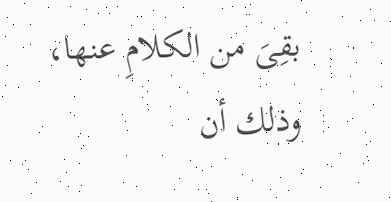بقِىَ من الكلامِ عنها، وذلك أن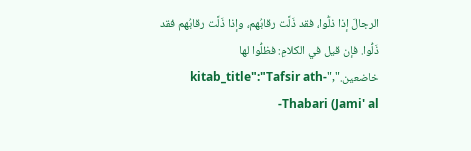الرجالَ إذا ذلُّوا، فقد ذَلَّت رقابُهم، وإذا ذَلَّت رقابُهم فقد ذَلُّوا. فإن قيل في الكلامِ: فظلُّوا لها خاضعين.","kitab_title":"Tafsir ath-Thabari (Jami' al-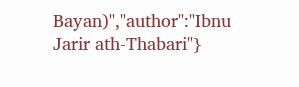Bayan)","author":"Ibnu Jarir ath-Thabari"}